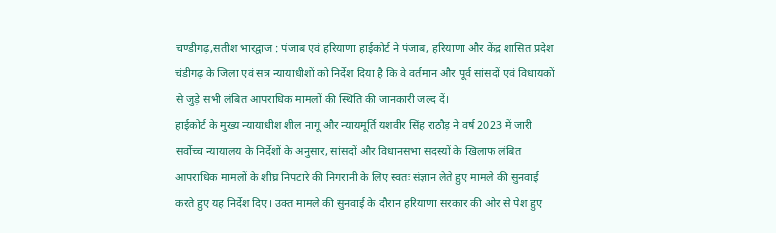चण्डीगढ़,सतीश भारद्वाज : पंजाब एवं हरियाणा हाईकोर्ट ने पंजाब, हरियाणा और केंद्र शासित प्रदेश चंडीगढ़ के जिला एवं सत्र न्यायाधीशों को निर्देश दिया है कि वे वर्तमान और पूर्व सांसदों एवं विधायकों से जुड़े सभी लंबित आपराधिक मामलों की स्थिति की जानकारी जल्द दें।
हाईकोर्ट के मुख्य न्यायाधीश शील नागू और न्यायमूर्ति यशवीर सिंह राठौड़ ने वर्ष 2023 में जारी सर्वोच्च न्यायालय के निर्देशों के अनुसार, सांसदों और विधानसभा सदस्यों के खिलाफ लंबित आपराधिक मामलों के शीघ्र निपटारे की निगरानी के लिए स्वतः संज्ञान लेते हुए मामले की सुनवाई करते हुए यह निर्देश दिए। उक्त मामले की सुनवाई के दौरान हरियाणा सरकार की ओर से पेश हुए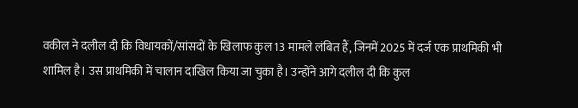वकील ने दलील दी कि विधायकों/सांसदों के खिलाफ कुल 13 मामले लंबित हैं, जिनमें 2025 में दर्ज एक प्राथमिकी भी शामिल है। उस प्राथमिकी में चालान दाखिल किया जा चुका है। उन्होंने आगे दलील दी कि कुल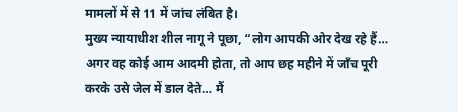मामलों में से 11 में जांच लंबित है।
मुख्य न्यायाधीश शील नागू ने पूछा, “लोग आपकी ओर देख रहे हैं… अगर वह कोई आम आदमी होता, तो आप छह महीने में जाँच पूरी करके उसे जेल में डाल देते… मैं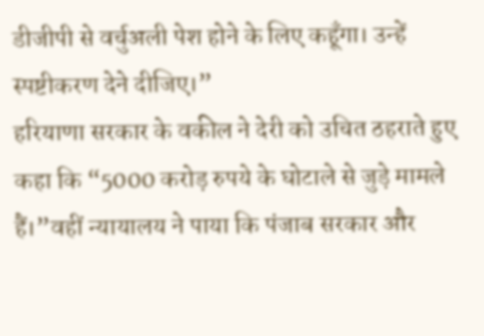डीजीपी से वर्चुअली पेश होने के लिए कहूँगा। उन्हें स्पष्टीकरण देने दीजिए।”
हरियाणा सरकार के वकील ने देरी को उचित ठहराते हुए कहा कि “5000 करोड़ रुपये के घोटाले से जुड़े मामले हैं।”वहीं न्यायालय ने पाया कि पंजाब सरकार और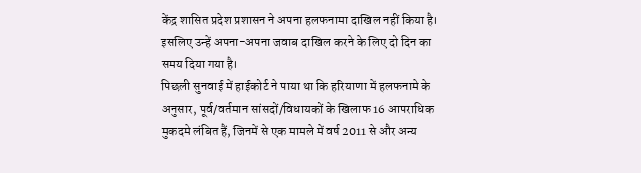केंद्र शासित प्रदेश प्रशासन ने अपना हलफनामा दाखिल नहीं किया है। इसलिए उन्हें अपना-अपना जवाब दाखिल करने के लिए दो दिन का समय दिया गया है।
पिछली सुनवाई में हाईकोर्ट ने पाया था कि हरियाणा में हलफनामे के अनुसार, पूर्व/वर्तमान सांसदों/विधायकों के खिलाफ 16 आपराधिक मुकदमे लंबित हैं, जिनमें से एक मामले में वर्ष 2011 से और अन्य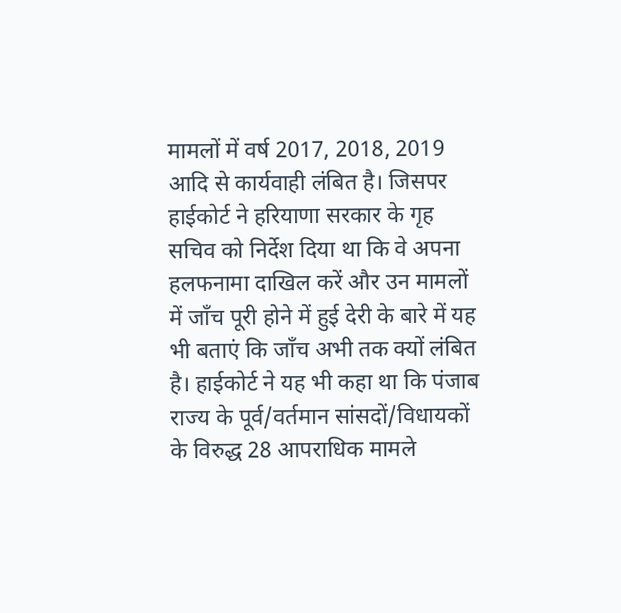मामलों में वर्ष 2017, 2018, 2019 आदि से कार्यवाही लंबित है। जिसपर हाईकोर्ट ने हरियाणा सरकार के गृह सचिव को निर्देश दिया था कि वे अपना हलफनामा दाखिल करें और उन मामलों में जाँच पूरी होने में हुई देरी के बारे में यह भी बताएं कि जाँच अभी तक क्यों लंबित है। हाईकोर्ट ने यह भी कहा था कि पंजाब राज्य के पूर्व/वर्तमान सांसदों/विधायकों के विरुद्ध 28 आपराधिक मामले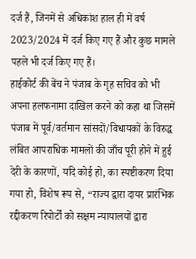दर्ज हैं, जिनमें से अधिकांश हाल ही में वर्ष 2023/2024 में दर्ज किए गए हैं और कुछ मामले पहले भी दर्ज किए गए हैं।
हाईकोर्ट की बेंच ने पंजाब के गृह सचिव को भी अपना हलफनामा दाखिल करने को कहा था जिसमें पंजाब में पूर्व/वर्तमान सांसदों/विधायकों के विरुद्ध लंबित आपराधिक मामलों की जाँच पूरी होने में हुई देरी के कारणों, यदि कोई हो, का स्पष्टीकरण दिया गया हो, विशेष रूप से, “राज्य द्वारा दायर प्रारंभिक रद्दीकरण रिपोर्टों को सक्षम न्यायालयों द्वारा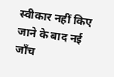स्वीकार नहीं किए जाने के बाद नई जाँच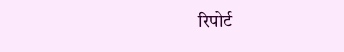रिपोर्ट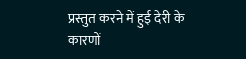प्रस्तुत करने में हुई देरी के कारणों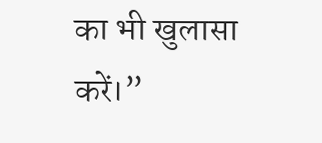का भी खुलासा करें।”